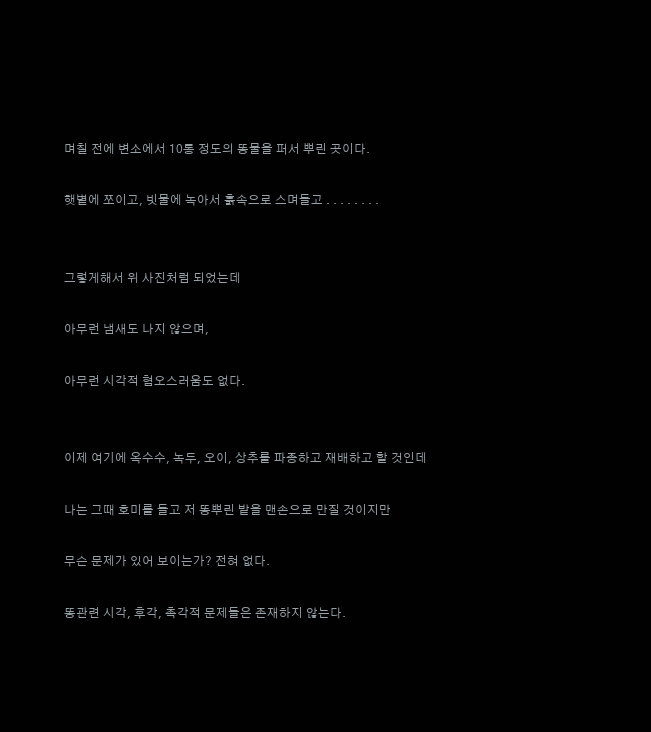며칠 전에 변소에서 10통 정도의 똥물을 퍼서 뿌린 곳이다.

햇볕에 쪼이고, 빗물에 녹아서 흙속으로 스며들고 . . . . . . . .


그렇게해서 위 사진처럼 되었는데

아무런 냄새도 나지 않으며,

아무런 시각적 혐오스러움도 없다.


이제 여기에 옥수수, 녹두, 오이, 상추를 파종하고 재배하고 할 것인데

나는 그때 호미를 들고 저 똥뿌린 밭을 맨손으로 만질 것이지만

무슨 문제가 있어 보이는가? 전혀 없다.

똥관련 시각, 후각, 촉각적 문제들은 존재하지 않는다.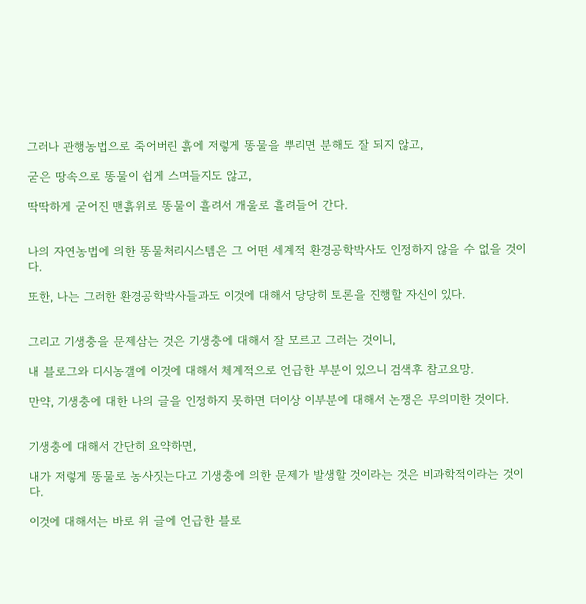그러나 관행농법으로 죽어버린 흙에 저렇게 똥물을 뿌리면 분해도 잘 되지 않고,

굳은 땅속으로 똥물이 쉽게 스며들지도 않고,

딱딱하게 굳어진 맨흙위로 똥물이 흘려서 개울로 흘려들어 간다.


나의 자연농법에 의한 똥물처리시스템은 그 어떤 세계적 환경공학박사도 인정하지 않을 수 없을 것이다.

또한, 나는 그러한 환경공학박사들과도 이것에 대해서 당당히 토론을 진행할 자신이 있다.


그리고 기생충을 문제삼는 것은 기생충에 대해서 잘 모르고 그러는 것이니,

내 블로그와 디시농갤에 이것에 대해서 체계적으로 언급한 부분이 있으니 검색후 참고요망.

만약, 기생충에 대한 나의 글을 인정하지 못하면 더이상 이부분에 대해서 논쟁은 무의미한 것이다.


기생충에 대해서 간단히 요약하면,

내가 저렇게 똥물로 농사짓는다고 기생충에 의한 문제가 발생할 것이라는 것은 비과학적이라는 것이다.

이것에 대해서는 바로 위 글에 언급한 블로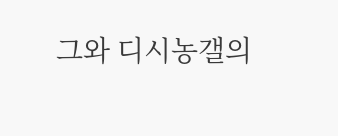그와 디시농갤의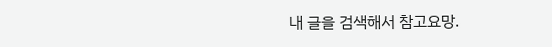내 글을 검색해서 참고요망.